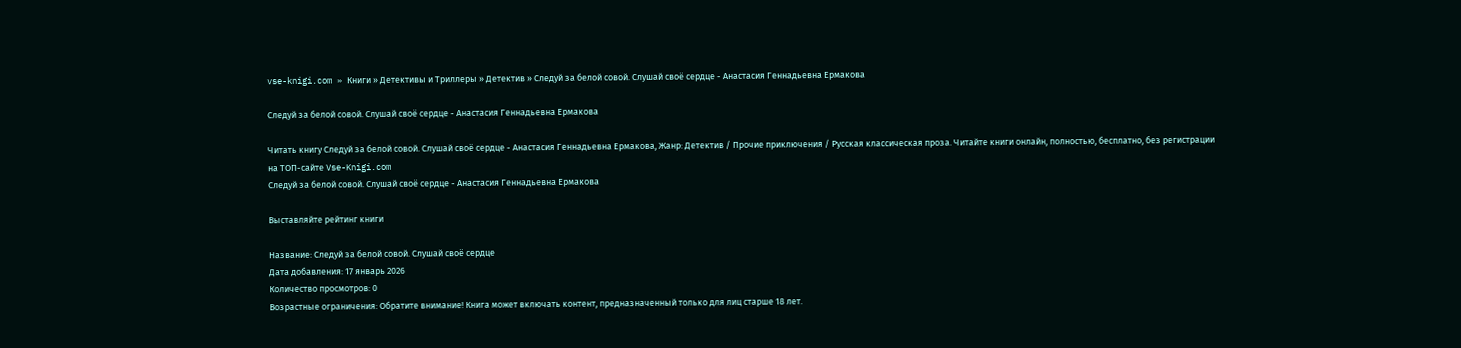vse-knigi.com » Книги » Детективы и Триллеры » Детектив » Следуй за белой совой. Слушай своё сердце - Анастасия Геннадьевна Ермакова

Следуй за белой совой. Слушай своё сердце - Анастасия Геннадьевна Ермакова

Читать книгу Следуй за белой совой. Слушай своё сердце - Анастасия Геннадьевна Ермакова, Жанр: Детектив / Прочие приключения / Русская классическая проза. Читайте книги онлайн, полностью, бесплатно, без регистрации на ТОП-сайте Vse-Knigi.com
Следуй за белой совой. Слушай своё сердце - Анастасия Геннадьевна Ермакова

Выставляйте рейтинг книги

Название: Следуй за белой совой. Слушай своё сердце
Дата добавления: 17 январь 2026
Количество просмотров: 0
Возрастные ограничения: Обратите внимание! Книга может включать контент, предназначенный только для лиц старше 18 лет.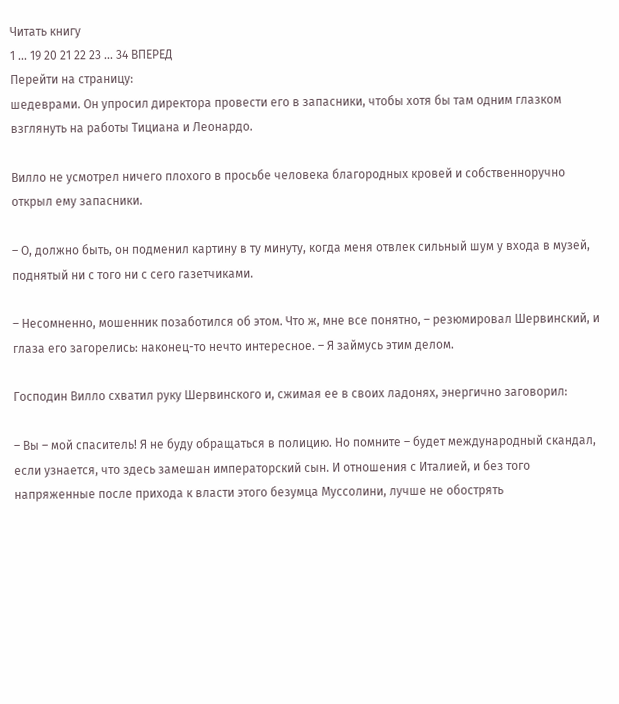Читать книгу
1 ... 19 20 21 22 23 ... 34 ВПЕРЕД
Перейти на страницу:
шедеврами. Он упросил директора провести его в запасники, чтобы хотя бы там одним глазком взглянуть на работы Тициана и Леонардо.

Вилло не усмотрел ничего плохого в просьбе человека благородных кровей и собственноручно открыл ему запасники.

– О, должно быть, он подменил картину в ту минуту, когда меня отвлек сильный шум у входа в музей, поднятый ни с того ни с сего газетчиками.

– Несомненно, мошенник позаботился об этом. Что ж, мне все понятно, – резюмировал Шервинский, и глаза его загорелись: наконец-то нечто интересное. – Я займусь этим делом.

Господин Вилло схватил руку Шервинского и, сжимая ее в своих ладонях, энергично заговорил:

– Вы – мой спаситель! Я не буду обращаться в полицию. Но помните – будет международный скандал, если узнается, что здесь замешан императорский сын. И отношения с Италией, и без того напряженные после прихода к власти этого безумца Муссолини, лучше не обострять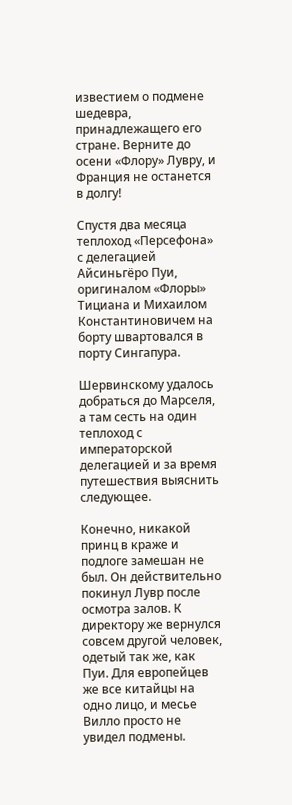известием о подмене шедевра, принадлежащего его стране. Верните до осени «Флору» Лувру, и Франция не останется в долгу!

Спустя два месяца теплоход «Персефона» с делегацией Айсиньгёро Пуи, оригиналом «Флоры» Тициана и Михаилом Константиновичем на борту швартовался в порту Сингапура.

Шервинскому удалось добраться до Марселя, а там сесть на один теплоход с императорской делегацией и за время путешествия выяснить следующее.

Конечно, никакой принц в краже и подлоге замешан не был. Он действительно покинул Лувр после осмотра залов. К директору же вернулся совсем другой человек, одетый так же, как Пуи. Для европейцев же все китайцы на одно лицо, и месье Вилло просто не увидел подмены.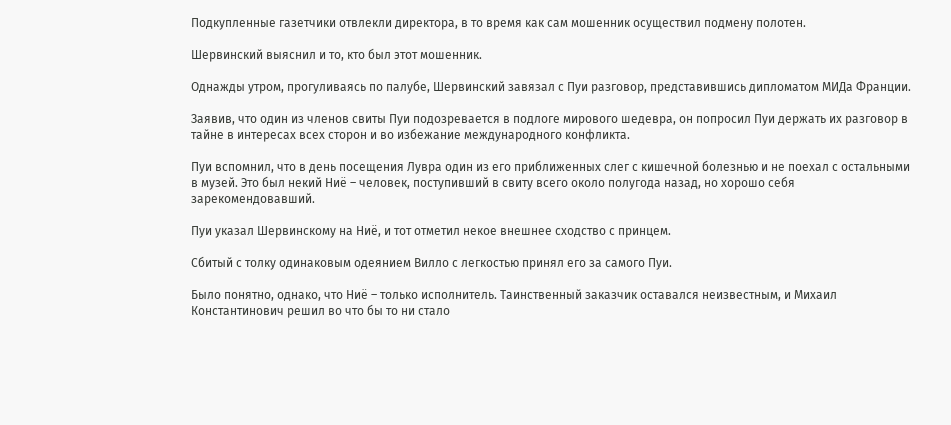Подкупленные газетчики отвлекли директора, в то время как сам мошенник осуществил подмену полотен.

Шервинский выяснил и то, кто был этот мошенник.

Однажды утром, прогуливаясь по палубе, Шервинский завязал с Пуи разговор, представившись дипломатом МИДа Франции.

Заявив, что один из членов свиты Пуи подозревается в подлоге мирового шедевра, он попросил Пуи держать их разговор в тайне в интересах всех сторон и во избежание международного конфликта.

Пуи вспомнил, что в день посещения Лувра один из его приближенных слег с кишечной болезнью и не поехал с остальными в музей. Это был некий Ниё – человек, поступивший в свиту всего около полугода назад, но хорошо себя зарекомендовавший.

Пуи указал Шервинскому на Ниё, и тот отметил некое внешнее сходство с принцем.

Сбитый с толку одинаковым одеянием Вилло с легкостью принял его за самого Пуи.

Было понятно, однако, что Ниё – только исполнитель. Таинственный заказчик оставался неизвестным, и Михаил Константинович решил во что бы то ни стало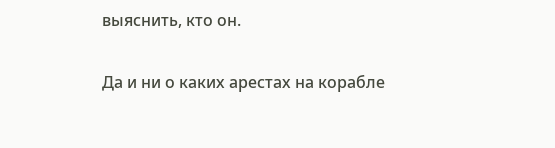выяснить, кто он.

Да и ни о каких арестах на корабле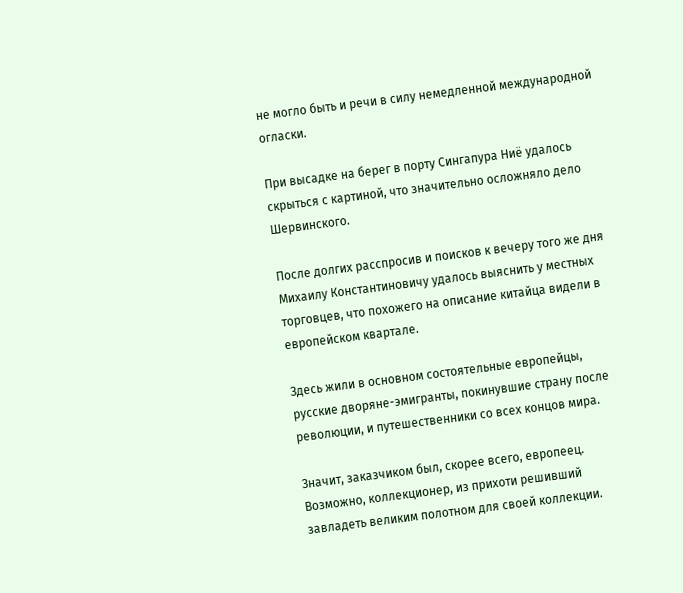не могло быть и речи в силу немедленной международной огласки.

При высадке на берег в порту Сингапура Ниё удалось скрыться с картиной, что значительно осложняло дело Шервинского.

После долгих расспросив и поисков к вечеру того же дня Михаилу Константиновичу удалось выяснить у местных торговцев, что похожего на описание китайца видели в европейском квартале.

Здесь жили в основном состоятельные европейцы, русские дворяне-эмигранты, покинувшие страну после революции, и путешественники со всех концов мира.

Значит, заказчиком был, скорее всего, европеец. Возможно, коллекционер, из прихоти решивший завладеть великим полотном для своей коллекции.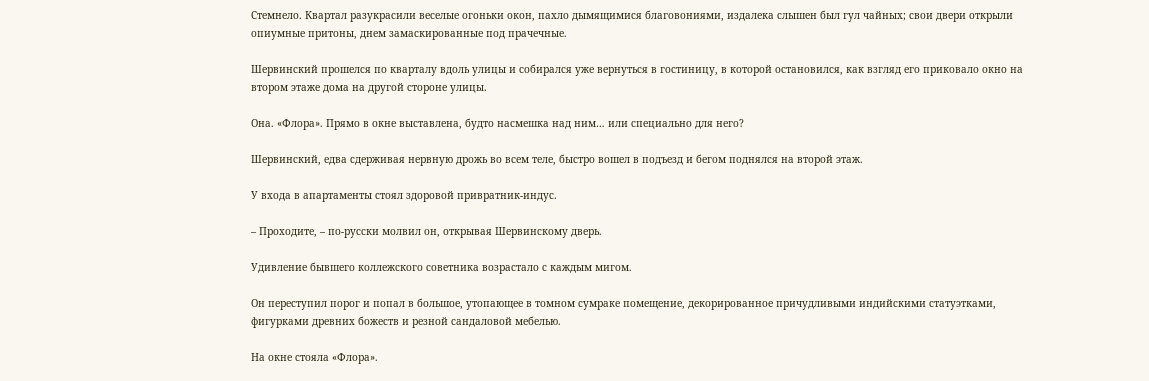Стемнело. Квартал разукрасили веселые огоньки окон, пахло дымящимися благовониями, издалека слышен был гул чайных; свои двери открыли опиумные притоны, днем замаскированные под прачечные.

Шервинский прошелся по кварталу вдоль улицы и собирался уже вернуться в гостиницу, в которой остановился, как взгляд его приковало окно на втором этаже дома на другой стороне улицы.

Она. «Флора». Прямо в окне выставлена, будто насмешка над ним… или специально для него?

Шервинский, едва сдерживая нервную дрожь во всем теле, быстро вошел в подъезд и бегом поднялся на второй этаж.

У входа в апартаменты стоял здоровой привратник-индус.

– Проходите, – по-русски молвил он, открывая Шервинскому дверь.

Удивление бывшего коллежского советника возрастало с каждым мигом.

Он переступил порог и попал в большое, утопающее в томном сумраке помещение, декорированное причудливыми индийскими статуэтками, фигурками древних божеств и резной сандаловой мебелью.

На окне стояла «Флора».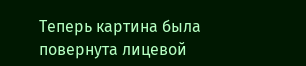Теперь картина была повернута лицевой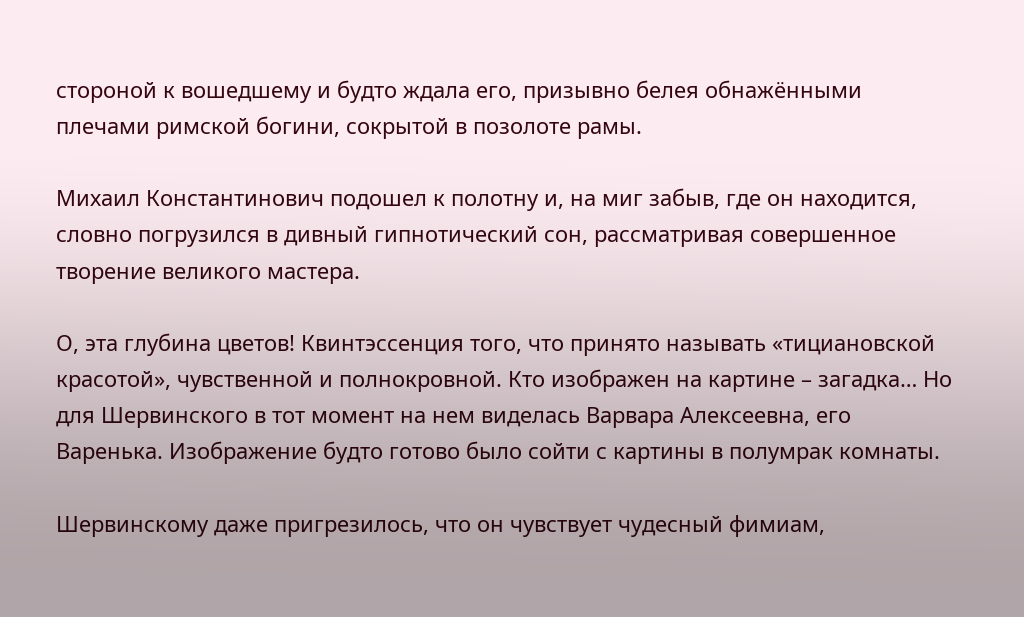стороной к вошедшему и будто ждала его, призывно белея обнажёнными плечами римской богини, сокрытой в позолоте рамы.

Михаил Константинович подошел к полотну и, на миг забыв, где он находится, словно погрузился в дивный гипнотический сон, рассматривая совершенное творение великого мастера.

О, эта глубина цветов! Квинтэссенция того, что принято называть «тициановской красотой», чувственной и полнокровной. Кто изображен на картине – загадка… Но для Шервинского в тот момент на нем виделась Варвара Алексеевна, его Варенька. Изображение будто готово было сойти с картины в полумрак комнаты.

Шервинскому даже пригрезилось, что он чувствует чудесный фимиам,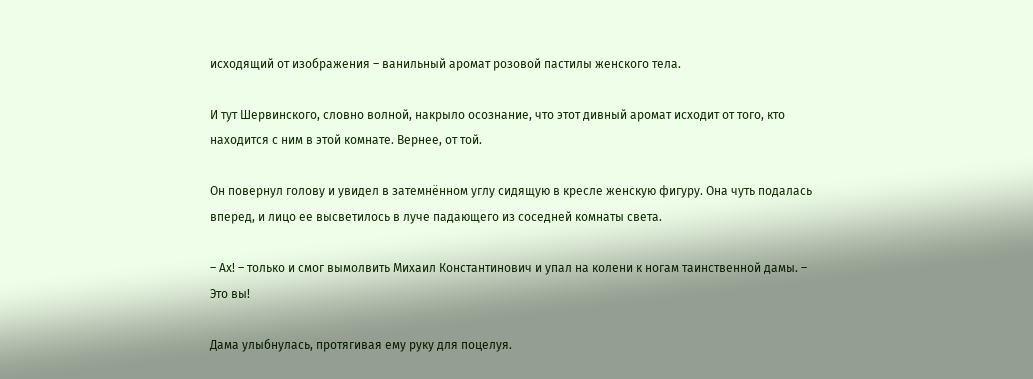исходящий от изображения – ванильный аромат розовой пастилы женского тела.

И тут Шервинского, словно волной, накрыло осознание, что этот дивный аромат исходит от того, кто находится с ним в этой комнате. Вернее, от той.

Он повернул голову и увидел в затемнённом углу сидящую в кресле женскую фигуру. Она чуть подалась вперед, и лицо ее высветилось в луче падающего из соседней комнаты света.

– Ах! – только и смог вымолвить Михаил Константинович и упал на колени к ногам таинственной дамы. – Это вы!

Дама улыбнулась, протягивая ему руку для поцелуя.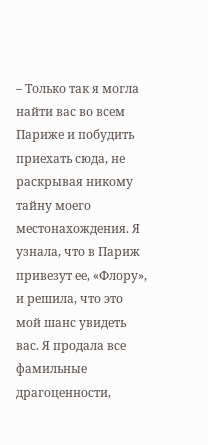– Только так я могла найти вас во всем Париже и побудить приехать сюда, не раскрывая никому тайну моего местонахождения. Я узнала, что в Париж привезут ее, «Флору», и решила, что это мой шанс увидеть вас. Я продала все фамильные драгоценности,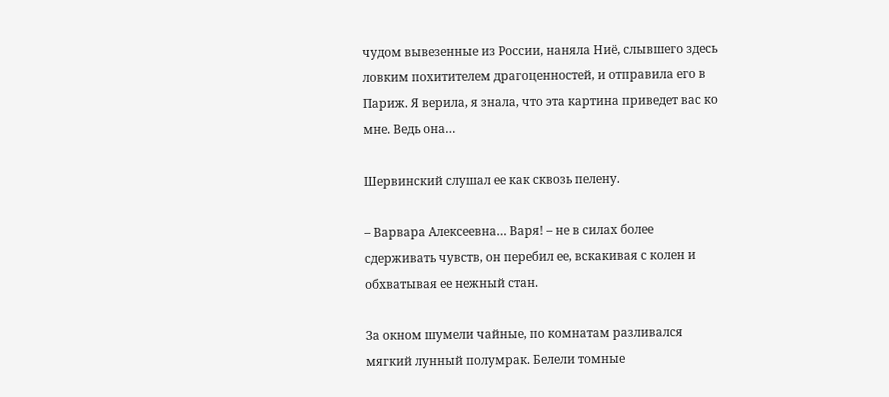чудом вывезенные из России, наняла Ниё, слывшего здесь ловким похитителем драгоценностей, и отправила его в Париж. Я верила, я знала, что эта картина приведет вас ко мне. Ведь она…

Шервинский слушал ее как сквозь пелену.

– Варвара Алексеевна… Варя! – не в силах более сдерживать чувств, он перебил ее, вскакивая с колен и обхватывая ее нежный стан.

За окном шумели чайные, по комнатам разливался мягкий лунный полумрак. Белели томные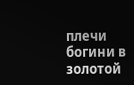плечи богини в золотой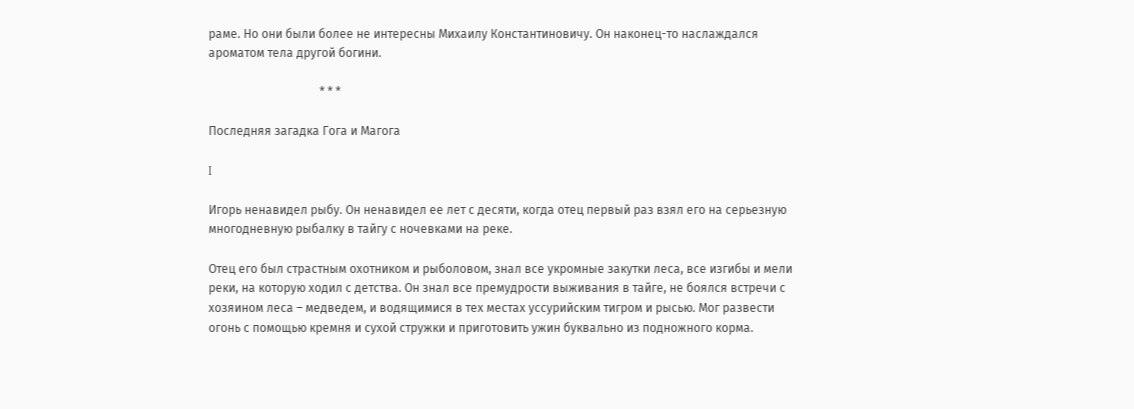раме. Но они были более не интересны Михаилу Константиновичу. Он наконец-то наслаждался ароматом тела другой богини.

                                     * * *

Последняя загадка Гога и Магога

I

Игорь ненавидел рыбу. Он ненавидел ее лет с десяти, когда отец первый раз взял его на серьезную многодневную рыбалку в тайгу с ночевками на реке.

Отец его был страстным охотником и рыболовом, знал все укромные закутки леса, все изгибы и мели реки, на которую ходил с детства. Он знал все премудрости выживания в тайге, не боялся встречи с хозяином леса – медведем, и водящимися в тех местах уссурийским тигром и рысью. Мог развести огонь с помощью кремня и сухой стружки и приготовить ужин буквально из подножного корма.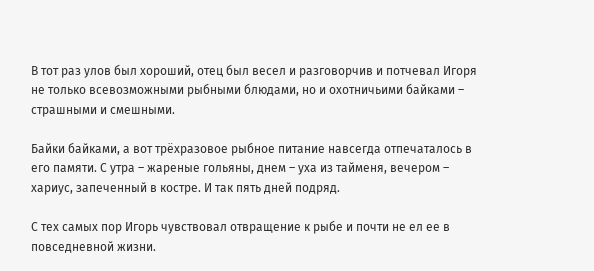В тот раз улов был хороший, отец был весел и разговорчив и потчевал Игоря не только всевозможными рыбными блюдами, но и охотничьими байками – страшными и смешными.

Байки байками, а вот трёхразовое рыбное питание навсегда отпечаталось в его памяти. С утра – жареные гольяны, днем – уха из тайменя, вечером – хариус, запеченный в костре. И так пять дней подряд.

С тех самых пор Игорь чувствовал отвращение к рыбе и почти не ел ее в повседневной жизни.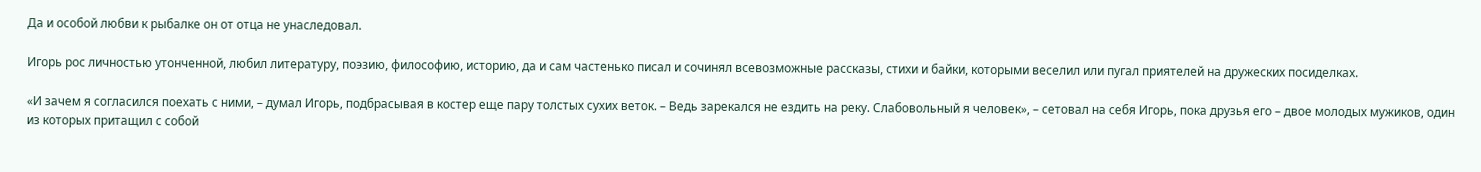Да и особой любви к рыбалке он от отца не унаследовал.

Игорь рос личностью утонченной, любил литературу, поэзию, философию, историю, да и сам частенько писал и сочинял всевозможные рассказы, стихи и байки, которыми веселил или пугал приятелей на дружеских посиделках.

«И зачем я согласился поехать с ними, – думал Игорь, подбрасывая в костер еще пару толстых сухих веток. – Ведь зарекался не ездить на реку. Слабовольный я человек», – сетовал на себя Игорь, пока друзья его – двое молодых мужиков, один из которых притащил с собой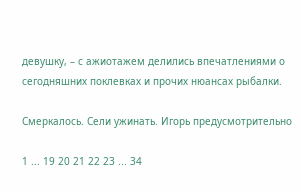девушку, – с ажиотажем делились впечатлениями о сегодняшних поклевках и прочих нюансах рыбалки.

Смеркалось. Сели ужинать. Игорь предусмотрительно

1 ... 19 20 21 22 23 ... 34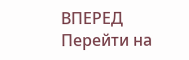ВПЕРЕД
Перейти на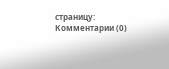страницу:
Комментарии (0)